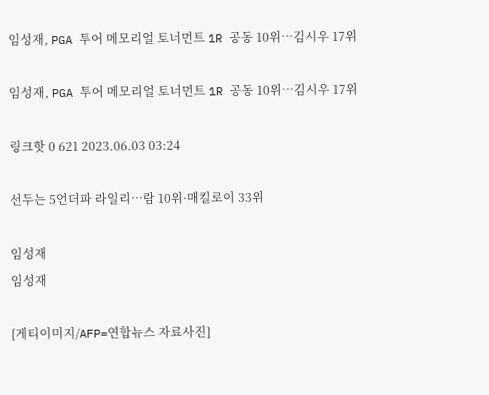임성재, PGA 투어 메모리얼 토너먼트 1R 공동 10위…김시우 17위

임성재, PGA 투어 메모리얼 토너먼트 1R 공동 10위…김시우 17위

링크핫 0 621 2023.06.03 03:24

선두는 5언더파 라일리…람 10위·매킬로이 33위

임성재
임성재

[게티이미지/AFP=연합뉴스 자료사진]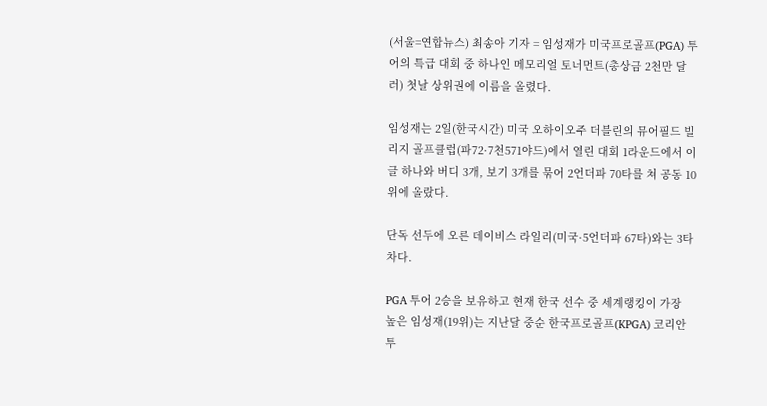(서울=연합뉴스) 최송아 기자 = 임성재가 미국프로골프(PGA) 투어의 특급 대회 중 하나인 메모리얼 토너먼트(총상금 2천만 달러) 첫날 상위권에 이름을 올렸다.

임성재는 2일(한국시간) 미국 오하이오주 더블린의 뮤어필드 빌리지 골프클럽(파72·7천571야드)에서 열린 대회 1라운드에서 이글 하나와 버디 3개, 보기 3개를 묶어 2언더파 70타를 쳐 공동 10위에 올랐다.

단독 선두에 오른 데이비스 라일리(미국·5언더파 67타)와는 3타 차다.

PGA 투어 2승을 보유하고 현재 한국 선수 중 세계랭킹이 가장 높은 임성재(19위)는 지난달 중순 한국프로골프(KPGA) 코리안투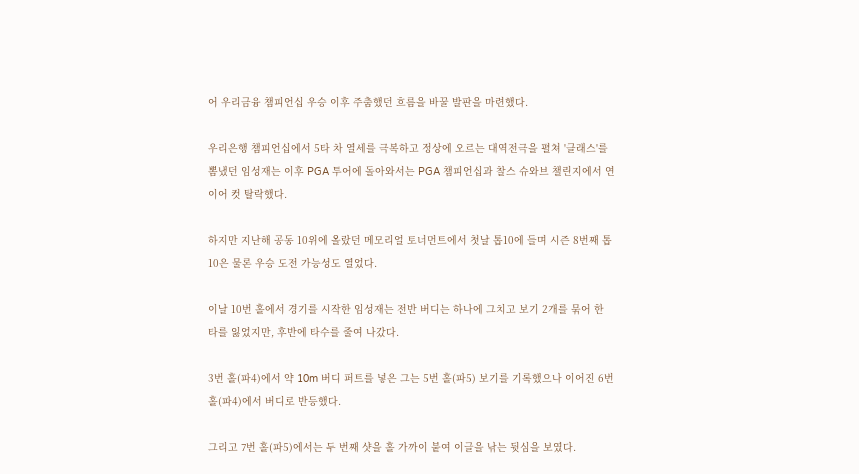어 우리금융 챔피언십 우승 이후 주춤했던 흐름을 바꿀 발판을 마련했다.

우리은행 챔피언십에서 5타 차 열세를 극복하고 정상에 오르는 대역전극을 펼쳐 '클래스'를 뽐냈던 임성재는 이후 PGA 투어에 돌아와서는 PGA 챔피언십과 찰스 슈와브 챌린지에서 연이어 컷 탈락했다.

하지만 지난해 공동 10위에 올랐던 메모리얼 토너먼트에서 첫날 톱10에 들며 시즌 8번째 톱10은 물론 우승 도전 가능성도 열었다.

이날 10번 홀에서 경기를 시작한 임성재는 전반 버디는 하나에 그치고 보기 2개를 묶어 한 타를 잃었지만, 후반에 타수를 줄여 나갔다.

3번 홀(파4)에서 약 10m 버디 퍼트를 넣은 그는 5번 홀(파5) 보기를 기록했으나 이어진 6번 홀(파4)에서 버디로 반등했다.

그리고 7번 홀(파5)에서는 두 번째 샷을 홀 가까이 붙여 이글을 낚는 뒷심을 보였다.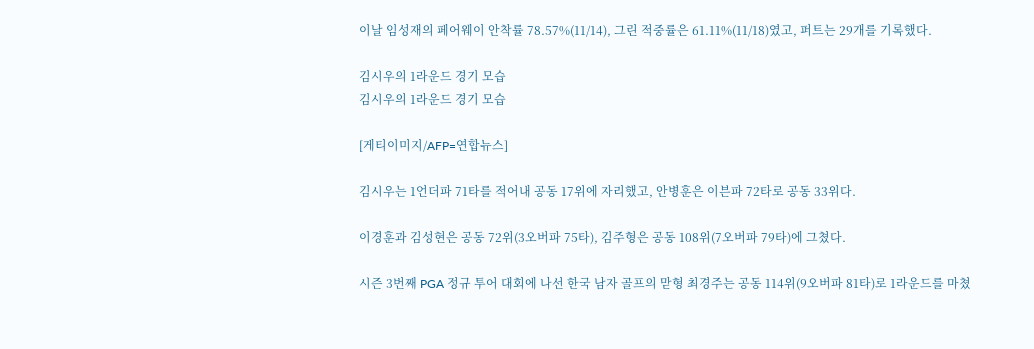이날 임성재의 페어웨이 안착률 78.57%(11/14), 그린 적중률은 61.11%(11/18)였고, 퍼트는 29개를 기록했다.

김시우의 1라운드 경기 모습
김시우의 1라운드 경기 모습

[게티이미지/AFP=연합뉴스]

김시우는 1언더파 71타를 적어내 공동 17위에 자리했고, 안병훈은 이븐파 72타로 공동 33위다.

이경훈과 김성현은 공동 72위(3오버파 75타), 김주형은 공동 108위(7오버파 79타)에 그쳤다.

시즌 3번째 PGA 정규 투어 대회에 나선 한국 남자 골프의 맏형 최경주는 공동 114위(9오버파 81타)로 1라운드를 마쳤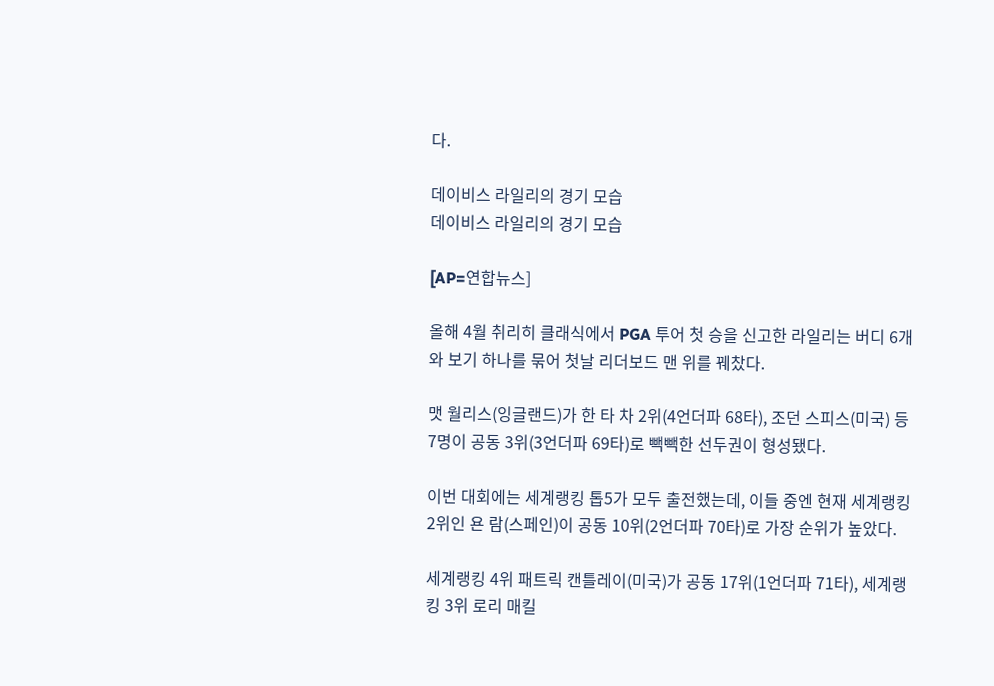다.

데이비스 라일리의 경기 모습
데이비스 라일리의 경기 모습

[AP=연합뉴스]

올해 4월 취리히 클래식에서 PGA 투어 첫 승을 신고한 라일리는 버디 6개와 보기 하나를 묶어 첫날 리더보드 맨 위를 꿰찼다.

맷 월리스(잉글랜드)가 한 타 차 2위(4언더파 68타), 조던 스피스(미국) 등 7명이 공동 3위(3언더파 69타)로 빽빽한 선두권이 형성됐다.

이번 대회에는 세계랭킹 톱5가 모두 출전했는데, 이들 중엔 현재 세계랭킹 2위인 욘 람(스페인)이 공동 10위(2언더파 70타)로 가장 순위가 높았다.

세계랭킹 4위 패트릭 캔틀레이(미국)가 공동 17위(1언더파 71타), 세계랭킹 3위 로리 매킬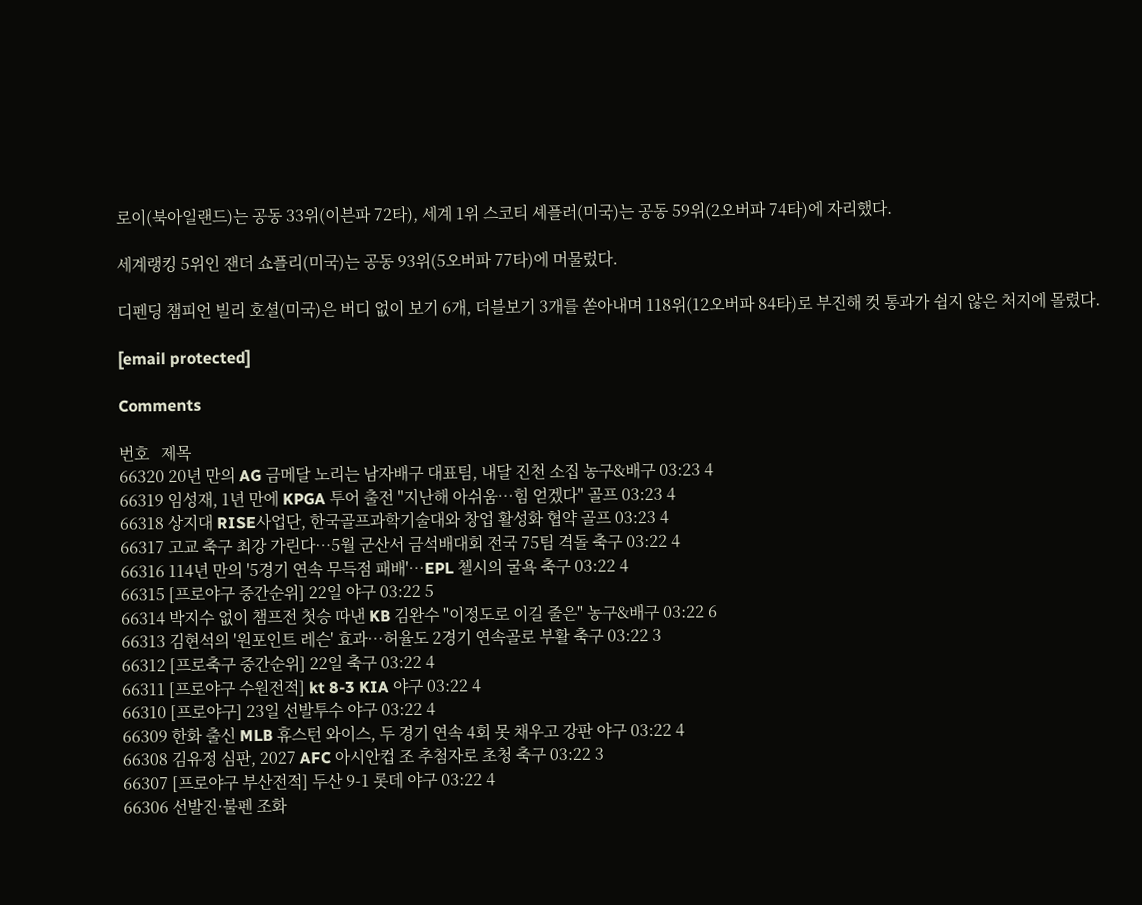로이(북아일랜드)는 공동 33위(이븐파 72타), 세계 1위 스코티 셰플러(미국)는 공동 59위(2오버파 74타)에 자리했다.

세계랭킹 5위인 잰더 쇼플리(미국)는 공동 93위(5오버파 77타)에 머물렀다.

디펜딩 챔피언 빌리 호셜(미국)은 버디 없이 보기 6개, 더블보기 3개를 쏟아내며 118위(12오버파 84타)로 부진해 컷 통과가 쉽지 않은 처지에 몰렸다.

[email protected]

Comments

번호   제목
66320 20년 만의 AG 금메달 노리는 남자배구 대표팀, 내달 진천 소집 농구&배구 03:23 4
66319 임성재, 1년 만에 KPGA 투어 출전 "지난해 아쉬움…힘 얻겠다" 골프 03:23 4
66318 상지대 RISE사업단, 한국골프과학기술대와 창업 활성화 협약 골프 03:23 4
66317 고교 축구 최강 가린다…5월 군산서 금석배대회 전국 75팀 격돌 축구 03:22 4
66316 114년 만의 '5경기 연속 무득점 패배'…EPL 첼시의 굴욕 축구 03:22 4
66315 [프로야구 중간순위] 22일 야구 03:22 5
66314 박지수 없이 챔프전 첫승 따낸 KB 김완수 "이정도로 이길 줄은" 농구&배구 03:22 6
66313 김현석의 '원포인트 레슨' 효과…허율도 2경기 연속골로 부활 축구 03:22 3
66312 [프로축구 중간순위] 22일 축구 03:22 4
66311 [프로야구 수원전적] kt 8-3 KIA 야구 03:22 4
66310 [프로야구] 23일 선발투수 야구 03:22 4
66309 한화 출신 MLB 휴스턴 와이스, 두 경기 연속 4회 못 채우고 강판 야구 03:22 4
66308 김유정 심판, 2027 AFC 아시안컵 조 추첨자로 초청 축구 03:22 3
66307 [프로야구 부산전적] 두산 9-1 롯데 야구 03:22 4
66306 선발진·불펜 조화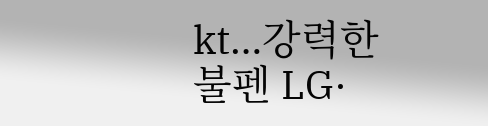kt…강력한 불펜 LG·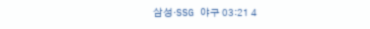삼성·SSG 야구 03:21 4